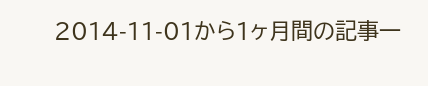2014-11-01から1ヶ月間の記事一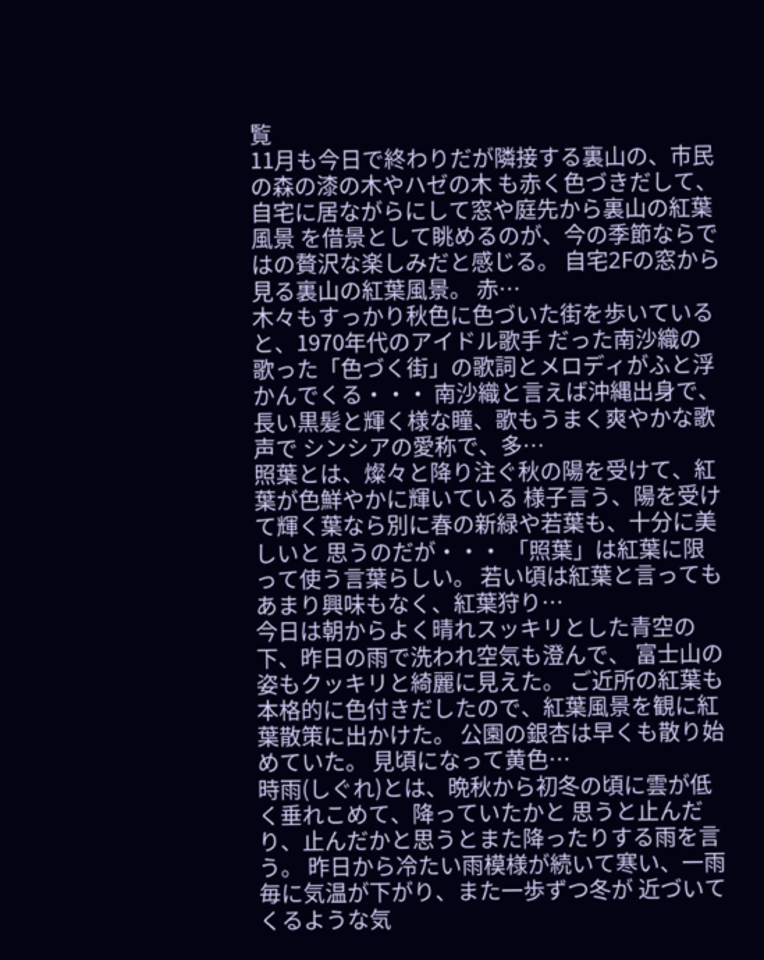覧
11月も今日で終わりだが隣接する裏山の、市民の森の漆の木やハゼの木 も赤く色づきだして、自宅に居ながらにして窓や庭先から裏山の紅葉風景 を借景として眺めるのが、今の季節ならではの贅沢な楽しみだと感じる。 自宅2Fの窓から見る裏山の紅葉風景。 赤…
木々もすっかり秋色に色づいた街を歩いていると、1970年代のアイドル歌手 だった南沙織の歌った「色づく街」の歌詞とメロディがふと浮かんでくる・・・ 南沙織と言えば沖縄出身で、長い黒髪と輝く様な瞳、歌もうまく爽やかな歌声で シンシアの愛称で、多…
照葉とは、燦々と降り注ぐ秋の陽を受けて、紅葉が色鮮やかに輝いている 様子言う、陽を受けて輝く葉なら別に春の新緑や若葉も、十分に美しいと 思うのだが・・・ 「照葉」は紅葉に限って使う言葉らしい。 若い頃は紅葉と言ってもあまり興味もなく、紅葉狩り…
今日は朝からよく晴れスッキリとした青空の下、昨日の雨で洗われ空気も澄んで、 富士山の姿もクッキリと綺麗に見えた。 ご近所の紅葉も本格的に色付きだしたので、紅葉風景を観に紅葉散策に出かけた。 公園の銀杏は早くも散り始めていた。 見頃になって黄色…
時雨(しぐれ)とは、晩秋から初冬の頃に雲が低く垂れこめて、降っていたかと 思うと止んだり、止んだかと思うとまた降ったりする雨を言う。 昨日から冷たい雨模様が続いて寒い、一雨毎に気温が下がり、また一歩ずつ冬が 近づいてくるような気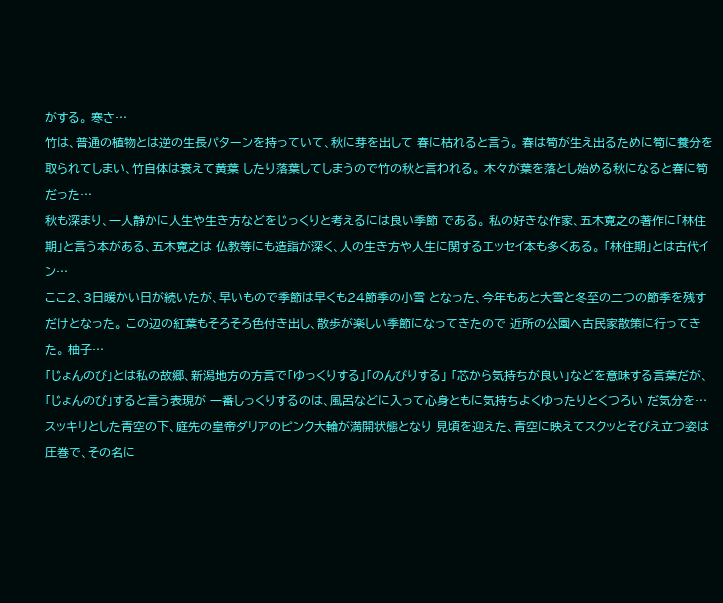がする。 寒さ…
竹は、普通の植物とは逆の生長パターンを持っていて、秋に芽を出して 春に枯れると言う。 春は筍が生え出るために筍に養分を取られてしまい、竹自体は衰えて黄葉 したり落葉してしまうので竹の秋と言われる。 木々が葉を落とし始める秋になると春に筍だった…
秋も深まり、一人静かに人生や生き方などをじっくりと考えるには良い季節 である。 私の好きな作家、五木寛之の著作に「林住期」と言う本がある、五木寛之は 仏教等にも造詣が深く、人の生き方や人生に関するエッセイ本も多くある。 「林住期」とは古代イン…
ここ2、3日暖かい日が続いたが、早いもので季節は早くも24節季の小雪 となった、今年もあと大雪と冬至の二つの節季を残すだけとなった。 この辺の紅葉もそろそろ色付き出し、散歩が楽しい季節になってきたので 近所の公園へ古民家散策に行ってきた。 柚子…
「じょんのび」とは私の故郷、新潟地方の方言で「ゆっくりする」「のんびりする」 「芯から気持ちが良い」などを意味する言葉だが、「じょんのび」すると言う表現が 一番しっくりするのは、風呂などに入って心身ともに気持ちよくゆったりとくつろい だ気分を…
スッキリとした青空の下、庭先の皇帝ダリアのピンク大輪が満開状態となり 見頃を迎えた、青空に映えてスクッとそびえ立つ姿は圧巻で、その名に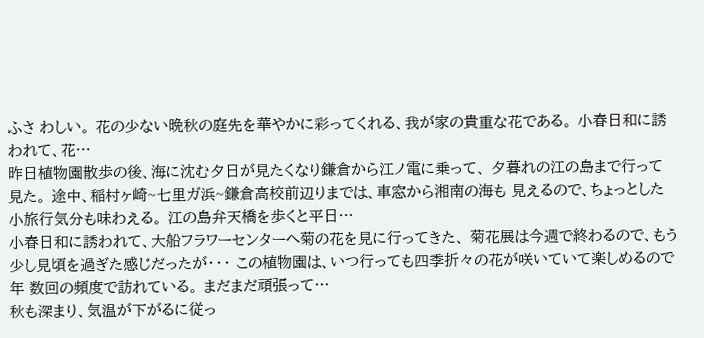ふさ わしい。 花の少ない晩秋の庭先を華やかに彩ってくれる、我が家の貴重な花である。 小春日和に誘われて、花…
昨日植物園散歩の後、海に沈む夕日が見たくなり鎌倉から江ノ電に乗って、 夕暮れの江の島まで行って見た。 途中、稲村ヶ崎~七里ガ浜~鎌倉高校前辺りまでは、車窓から湘南の海も 見えるので、ちょっとした小旅行気分も味わえる。 江の島弁天橋を歩くと平日…
小春日和に誘われて、大船フラワーセンターへ菊の花を見に行ってきた、 菊花展は今週で終わるので、もう少し見頃を過ぎた感じだったが・・・ この植物園は、いつ行っても四季折々の花が咲いていて楽しめるので年 数回の頻度で訪れている。 まだまだ頑張って…
秋も深まり、気温が下がるに従っ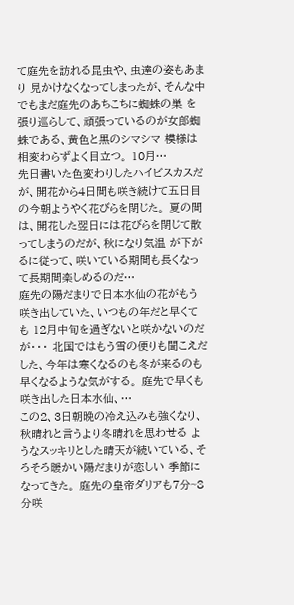て庭先を訪れる昆虫や、虫達の姿もあまり 見かけなくなってしまったが、そんな中でもまだ庭先のあちこちに蜘蛛の巣 を張り巡らして、頑張っているのが女郎蜘蛛である、黄色と黒のシマシマ 模様は相変わらずよく目立つ。 10月…
先日書いた色変わりしたハイビスカスだが、開花から4日間も咲き続けて五日目 の今朝ようやく花びらを閉じた。 夏の間は、開花した翌日には花びらを閉じて散ってしまうのだが、秋になり気温 が下がるに従って、咲いている期間も長くなって長期間楽しめるのだ…
庭先の陽だまりで日本水仙の花がもう咲き出していた、いつもの年だと早くても 12月中旬を過ぎないと咲かないのだが・・・ 北国ではもう雪の便りも聞こえだ した、今年は寒くなるのも冬が来るのも早くなるような気がする。 庭先で早くも咲き出した日本水仙、…
この2、3日朝晩の冷え込みも強くなり、秋晴れと言うより冬晴れを思わせる ようなスッキリとした晴天が続いている、そろそろ暖かい陽だまりが恋しい 季節になってきた。 庭先の皇帝ダリアも7分~8分咲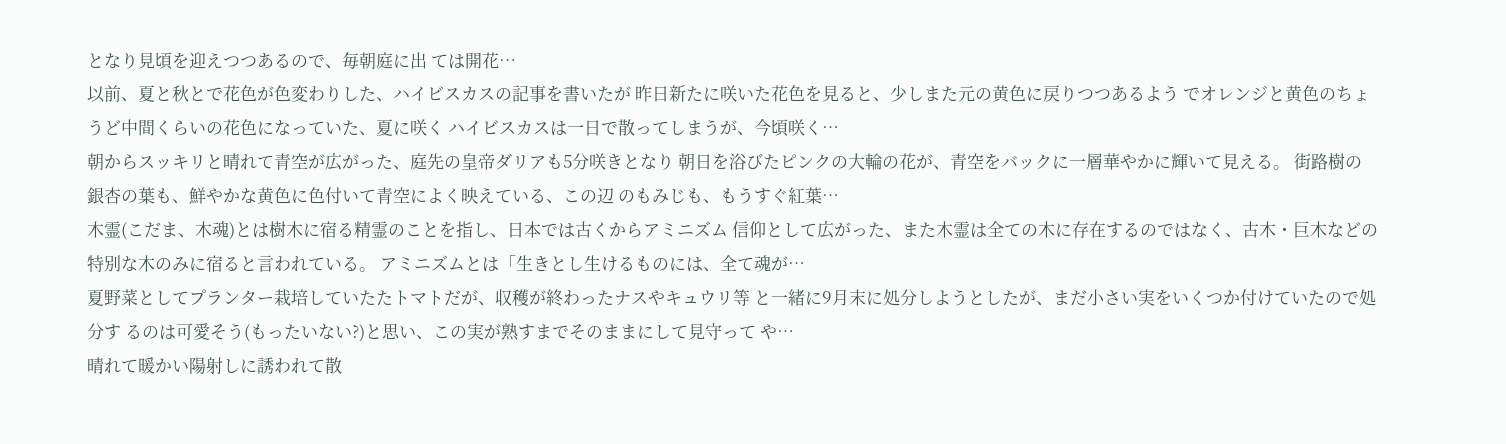となり見頃を迎えつつあるので、毎朝庭に出 ては開花…
以前、夏と秋とで花色が色変わりした、ハイビスカスの記事を書いたが 昨日新たに咲いた花色を見ると、少しまた元の黄色に戻りつつあるよう でオレンジと黄色のちょうど中間くらいの花色になっていた、夏に咲く ハイビスカスは一日で散ってしまうが、今頃咲く…
朝からスッキリと晴れて青空が広がった、庭先の皇帝ダリアも5分咲きとなり 朝日を浴びたピンクの大輪の花が、青空をバックに一層華やかに輝いて見える。 街路樹の銀杏の葉も、鮮やかな黄色に色付いて青空によく映えている、この辺 のもみじも、もうすぐ紅葉…
木霊(こだま、木魂)とは樹木に宿る精霊のことを指し、日本では古くからアミニズム 信仰として広がった、また木霊は全ての木に存在するのではなく、古木・巨木などの 特別な木のみに宿ると言われている。 アミニズムとは「生きとし生けるものには、全て魂が…
夏野菜としてプランター栽培していたたトマトだが、収穫が終わったナスやキュウリ等 と一緒に9月末に処分しようとしたが、まだ小さい実をいくつか付けていたので処分す るのは可愛そう(もったいない?)と思い、この実が熟すまでそのままにして見守って や…
晴れて暖かい陽射しに誘われて散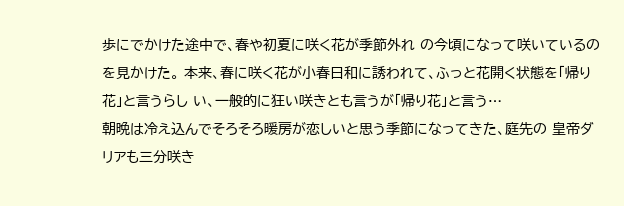歩にでかけた途中で、春や初夏に咲く花が季節外れ の今頃になって咲いているのを見かけた。 本来、春に咲く花が小春日和に誘われて、ふっと花開く状態を「帰り花」と言うらし い、一般的に狂い咲きとも言うが「帰り花」と言う…
朝晩は冷え込んでそろそろ暖房が恋しいと思う季節になってきた、庭先の 皇帝ダリアも三分咲き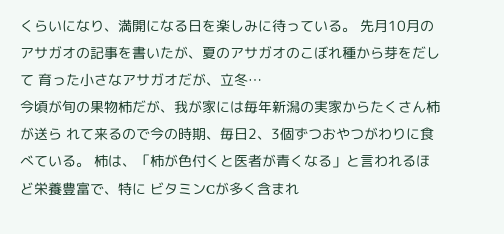くらいになり、満開になる日を楽しみに待っている。 先月10月のアサガオの記事を書いたが、夏のアサガオのこぼれ種から芽をだして 育った小さなアサガオだが、立冬…
今頃が旬の果物柿だが、我が家には毎年新潟の実家からたくさん柿が送ら れて来るので今の時期、毎日2、3個ずつおやつがわりに食べている。 柿は、「柿が色付くと医者が青くなる」と言われるほど栄養豊富で、特に ビタミンCが多く含まれ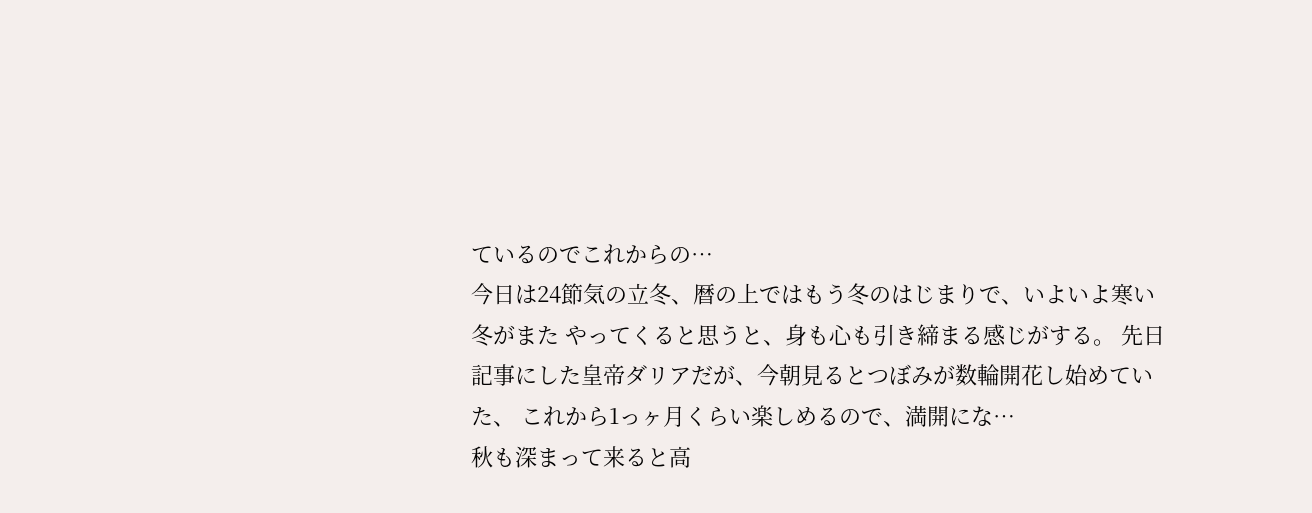ているのでこれからの…
今日は24節気の立冬、暦の上ではもう冬のはじまりで、いよいよ寒い冬がまた やってくると思うと、身も心も引き締まる感じがする。 先日記事にした皇帝ダリアだが、今朝見るとつぼみが数輪開花し始めていた、 これから1っヶ月くらい楽しめるので、満開にな…
秋も深まって来ると高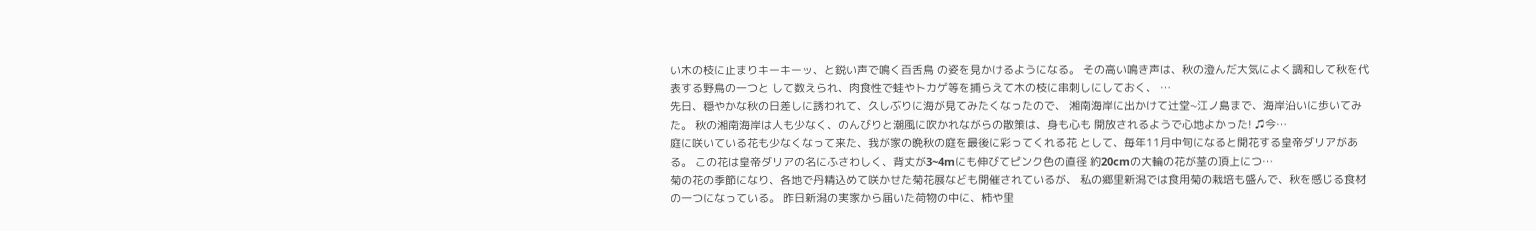い木の枝に止まりキーキーッ、と鋭い声で鳴く百舌鳥 の姿を見かけるようになる。 その高い鳴き声は、秋の澄んだ大気によく調和して秋を代表する野鳥の一つと して数えられ、肉食性で蛙やトカゲ等を捕らえて木の枝に串刺しにしておく、 …
先日、穏やかな秋の日差しに誘われて、久しぶりに海が見てみたくなったので、 湘南海岸に出かけて辻堂~江ノ島まで、海岸沿いに歩いてみた。 秋の湘南海岸は人も少なく、のんびりと潮風に吹かれながらの散策は、身も心も 開放されるようで心地よかった! ♫今…
庭に咲いている花も少なくなって来た、我が家の晩秋の庭を最後に彩ってくれる花 として、毎年11月中旬になると開花する皇帝ダリアがある。 この花は皇帝ダリアの名にふさわしく、背丈が3~4mにも伸びてピンク色の直径 約20cmの大輪の花が茎の頂上につ…
菊の花の季節になり、各地で丹精込めて咲かせた菊花展なども開催されているが、 私の郷里新潟では食用菊の栽培も盛んで、秋を感じる食材の一つになっている。 昨日新潟の実家から届いた荷物の中に、柿や里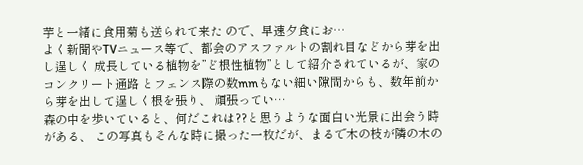芋と一緒に食用菊も送られて来た ので、早速夕食にお…
よく新聞やTVニュース等で、都会のアスファルトの割れ目などから芽を出し逞しく 成長している植物を”ど根性植物”として紹介されているが、家のコンクリート通路 とフェンス際の数mmもない細い隙間からも、数年前から芽を出して逞しく根を張り、 頑張ってい…
森の中を歩いていると、何だこれは??と思うような面白い光景に出会う時がある、 この写真もそんな時に撮った一枚だが、まるで木の枝が隣の木の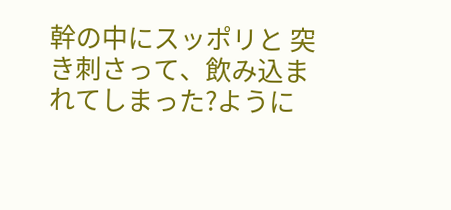幹の中にスッポリと 突き刺さって、飲み込まれてしまった?ように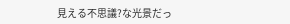見える不思議?な光景だっ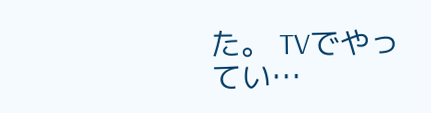た。 TVでやってい…